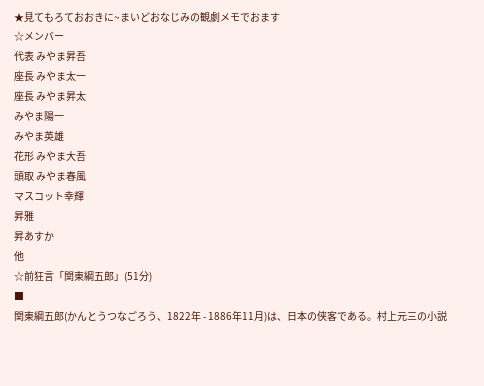★見てもろておおきに~まいどおなじみの観劇メモでおます
☆メンバー
代表 みやま昇吾
座長 みやま太一
座長 みやま昇太
みやま陽一
みやま英雄
花形 みやま大吾
頭取 みやま春風
マスコット幸輝
昇雅
昇あすか
他
☆前狂言「関東綱五郎」(51分)
■
関東綱五郎(かんとうつなごろう、1822年 - 1886年11月)は、日本の侠客である。村上元三の小説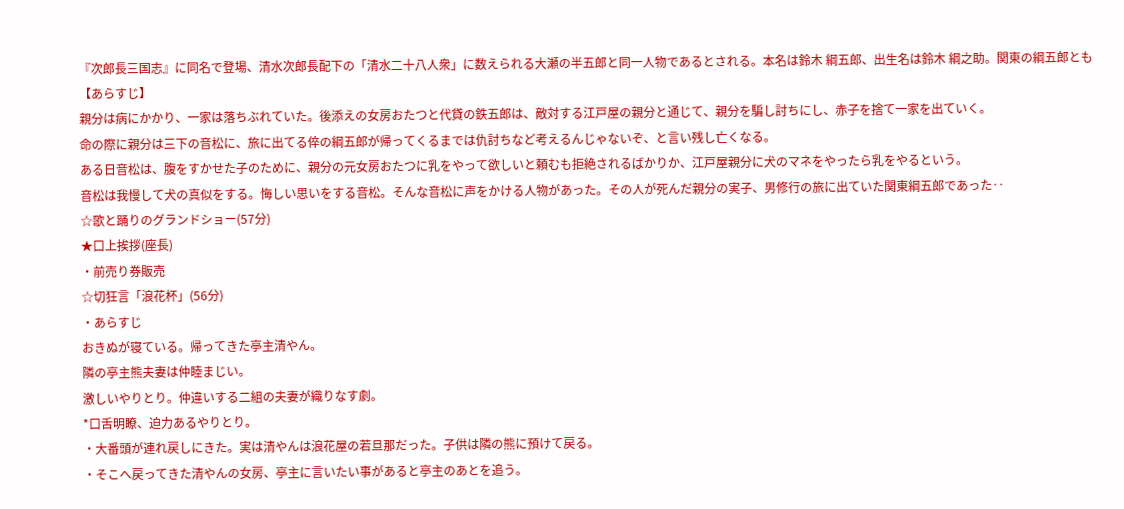『次郎長三国志』に同名で登場、清水次郎長配下の「清水二十八人衆」に数えられる大瀬の半五郎と同一人物であるとされる。本名は鈴木 綱五郎、出生名は鈴木 綱之助。関東の綱五郎とも
【あらすじ】
親分は病にかかり、一家は落ちぶれていた。後添えの女房おたつと代貸の鉄五郎は、敵対する江戸屋の親分と通じて、親分を騙し討ちにし、赤子を捨て一家を出ていく。
命の際に親分は三下の音松に、旅に出てる倅の綱五郎が帰ってくるまでは仇討ちなど考えるんじゃないぞ、と言い残し亡くなる。
ある日音松は、腹をすかせた子のために、親分の元女房おたつに乳をやって欲しいと頼むも拒絶されるばかりか、江戸屋親分に犬のマネをやったら乳をやるという。
音松は我慢して犬の真似をする。悔しい思いをする音松。そんな音松に声をかける人物があった。その人が死んだ親分の実子、男修行の旅に出ていた関東綱五郎であった‥
☆歌と踊りのグランドショー(57分)
★口上挨拶(座長)
・前売り券販売
☆切狂言「浪花杯」(56分)
・あらすじ
おきぬが寝ている。帰ってきた亭主清やん。
隣の亭主熊夫妻は仲睦まじい。
激しいやりとり。仲違いする二組の夫妻が織りなす劇。
*口舌明瞭、迫力あるやりとり。
・大番頭が連れ戻しにきた。実は清やんは浪花屋の若旦那だった。子供は隣の熊に預けて戻る。
・そこへ戻ってきた清やんの女房、亭主に言いたい事があると亭主のあとを追う。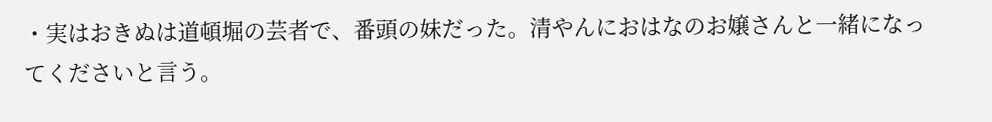・実はおきぬは道頓堀の芸者で、番頭の妹だった。清やんにおはなのお嬢さんと一緒になってくださいと言う。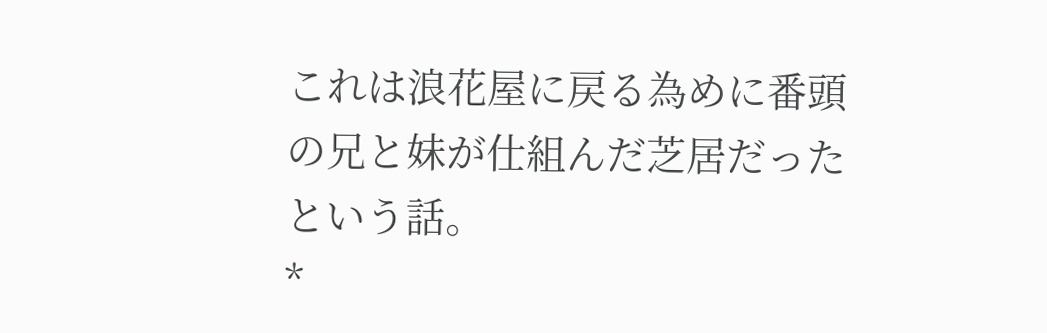これは浪花屋に戻る為めに番頭の兄と妹が仕組んだ芝居だったという話。
*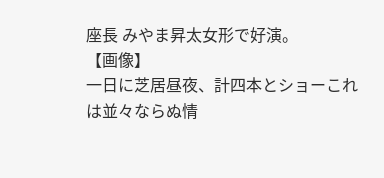座長 みやま昇太女形で好演。
【画像】
一日に芝居昼夜、計四本とショーこれは並々ならぬ情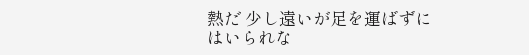熱だ 少し遠いが足を運ばずにはいられな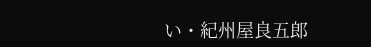い・紀州屋良五郎